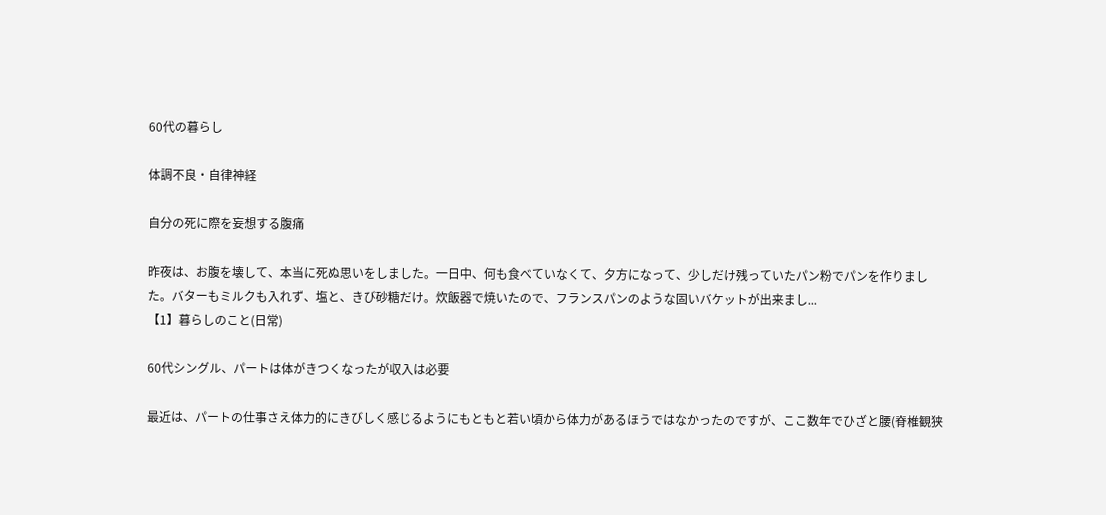60代の暮らし

体調不良・自律神経

自分の死に際を妄想する腹痛

昨夜は、お腹を壊して、本当に死ぬ思いをしました。一日中、何も食べていなくて、夕方になって、少しだけ残っていたパン粉でパンを作りました。バターもミルクも入れず、塩と、きび砂糖だけ。炊飯器で焼いたので、フランスパンのような固いバケットが出来まし...
【1】暮らしのこと(日常)

60代シングル、パートは体がきつくなったが収入は必要

最近は、パートの仕事さえ体力的にきびしく感じるようにもともと若い頃から体力があるほうではなかったのですが、ここ数年でひざと腰(脊椎観狭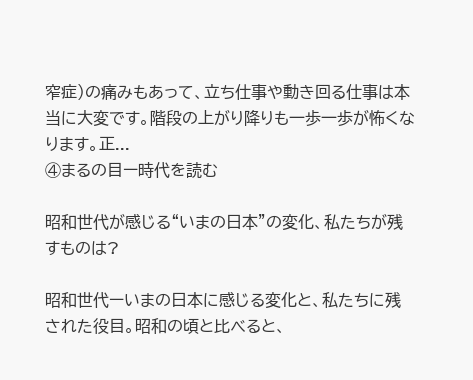窄症)の痛みもあって、立ち仕事や動き回る仕事は本当に大変です。階段の上がり降りも一歩一歩が怖くなります。正...
④まるの目ー時代を読む

昭和世代が感じる“いまの日本”の変化、私たちが残すものは?

昭和世代ーいまの日本に感じる変化と、私たちに残された役目。昭和の頃と比べると、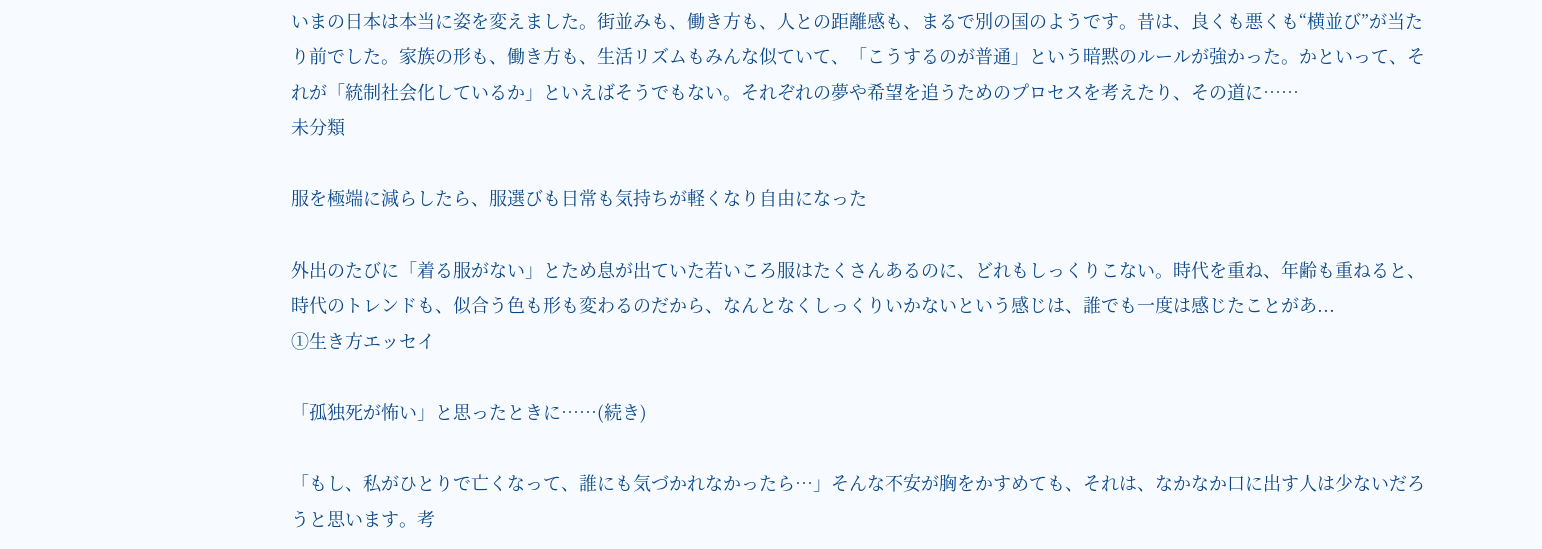いまの日本は本当に姿を変えました。街並みも、働き方も、人との距離感も、まるで別の国のようです。昔は、良くも悪くも“横並び”が当たり前でした。家族の形も、働き方も、生活リズムもみんな似ていて、「こうするのが普通」という暗黙のルールが強かった。かといって、それが「統制社会化しているか」といえばそうでもない。それぞれの夢や希望を追うためのプロセスを考えたり、その道に……
未分類

服を極端に減らしたら、服選びも日常も気持ちが軽くなり自由になった

外出のたびに「着る服がない」とため息が出ていた若いころ服はたくさんあるのに、どれもしっくりこない。時代を重ね、年齢も重ねると、時代のトレンドも、似合う色も形も変わるのだから、なんとなくしっくりいかないという感じは、誰でも一度は感じたことがあ...
①生き方エッセイ

「孤独死が怖い」と思ったときに……(続き)

「もし、私がひとりで亡くなって、誰にも気づかれなかったら…」そんな不安が胸をかすめても、それは、なかなか口に出す人は少ないだろうと思います。考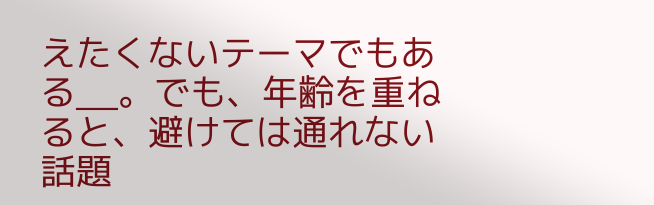えたくないテーマでもある__。でも、年齢を重ねると、避けては通れない話題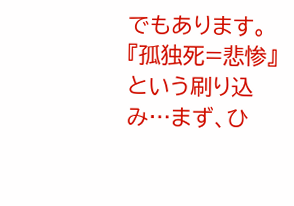でもあります。『孤独死=悲惨』という刷り込み…まず、ひ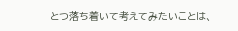とつ落ち着いて考えてみたいことは、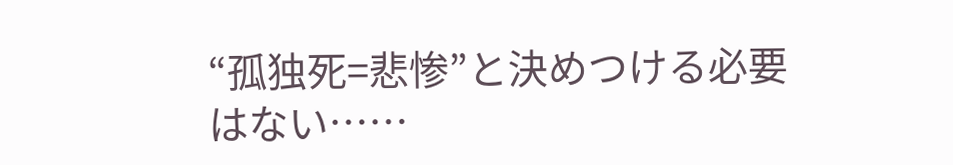“孤独死=悲惨”と決めつける必要はない……